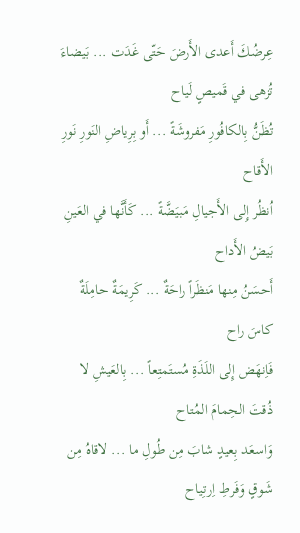عِرضُكَ أَعدى الأَرضَ حَتّى غَدَت ... بَيضاءَ تُزهى في قَميصٍ لَياح
تُظَنُّ بِالكافُورِ مَفروشَةً ... أَو بِرِياضِ النَورِ نَورِ الأَقاح
اُنظُر إِلى الأَجيالِ مَبيَضَّةً ... كَأَنَّها في العَينِ بَيضُ الأَداح
أَحسَنُ مِنها مَنظَراً راحَةٌ ... كَرِيمَةٌ حامِلَةٌ كاسَ راح
فَاِنهَض إِلى اللَذَةِ مُستَمتِعاً ... بِالعَيشِ لا ذُقتَ الحِمامَ المُتاح
وَاسعَد بِعيدٍ شابَ مِن طُولِ ما ... لاقاهُ مِن شَوقٍ وَفَرطِ اِرتِياح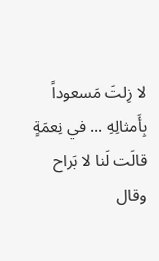لا زِلتَ مَسعوداً بِأَمثالِهِ ... في نِعمَةٍ قالَت لَنا لا بَراح
وقال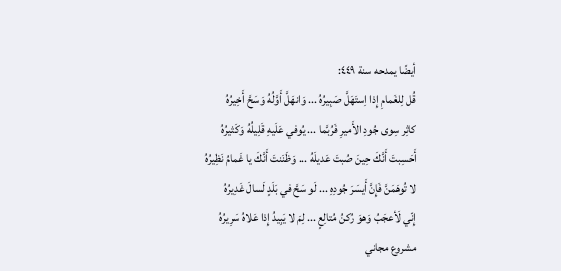أيضًا يمدحه سنة ٤٤٩:
قُل لِلغَمامِ إِذا اِستَهَلَّ صَبِيرُهُ ... وَانهَلَّ أَوَّلُهُ وَسَحَّ أَخِيرُهُ
كاثِر سِوى جُودِ الأَميرِ فَرُبَّما ... يُوفي عَلَيهِ قَلِيلُهُ وَكَثيرُهُ
أَحَسِبتَ أَنَّكَ حِينَ صُبتَ عَديلَهُ ... وَظَنَنتَ أَنَّكَ يا غَمامُ نَظِيرُهُ
لا تُوهَمَنَّ فَإِنَّ أَيسَرَ جُودِهِ ... لَو سَحَّ في بَلَدٍ لَسالَ غَدِيرُهُ
إِنّي لَأعجَبُ وَهوَ رُكنُ مُتالِعٍ ... لِمَ لا يَبِيدُ إِذا عَلاهُ سَرِيرُهُ
مشروع مجاني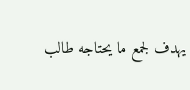يهدف لجمع ما يحتاجه طالب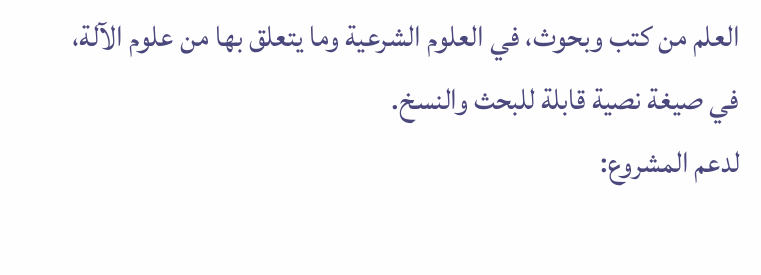العلم من كتب وبحوث، في العلوم الشرعية وما يتعلق بها من علوم الآلة، في صيغة نصية قابلة للبحث والنسخ.
لدعم المشروع: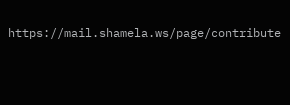https://mail.shamela.ws/page/contribute